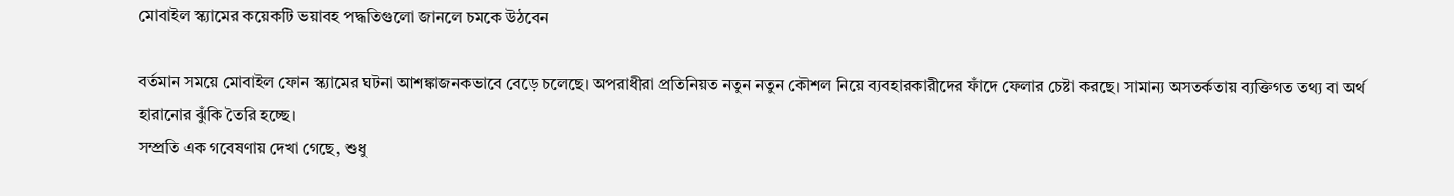মোবাইল স্ক্যামের কয়েকটি ভয়াবহ পদ্ধতিগুলো জানলে চমকে উঠবেন

বর্তমান সময়ে মোবাইল ফোন স্ক্যামের ঘটনা আশঙ্কাজনকভাবে বেড়ে চলেছে। অপরাধীরা প্রতিনিয়ত নতুন নতুন কৌশল নিয়ে ব্যবহারকারীদের ফাঁদে ফেলার চেষ্টা করছে। সামান্য অসতর্কতায় ব্যক্তিগত তথ্য বা অর্থ হারানোর ঝুঁকি তৈরি হচ্ছে।
সম্প্রতি এক গবেষণায় দেখা গেছে, শুধু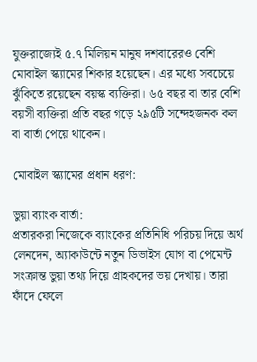যুক্তরাজ্যেই ৫.৭ মিলিয়ন মানুষ দশবারেরও বেশি মোবাইল স্ক্যামের শিকার হয়েছেন। এর মধ্যে সবচেয়ে ঝুঁকিতে রয়েছেন বয়স্ক ব্যক্তিরা। ৬৫ বছর বা তার বেশি বয়সী ব্যক্তিরা প্রতি বছর গড়ে ২৯৫টি সন্দেহজনক কল বা বার্তা পেয়ে থাকেন।

মোবাইল স্ক্যামের প্রধান ধরণ:

ভুয়া ব্যাংক বার্তা:
প্রতারকরা নিজেকে ব্যাংকের প্রতিনিধি পরিচয় দিয়ে অর্থ লেনদেন, অ্যাকাউন্টে নতুন ডিভাইস যোগ বা পেমেন্ট সংক্রান্ত ভুয়া তথ্য দিয়ে গ্রাহকদের ভয় দেখায়। তারা ফাঁদে ফেলে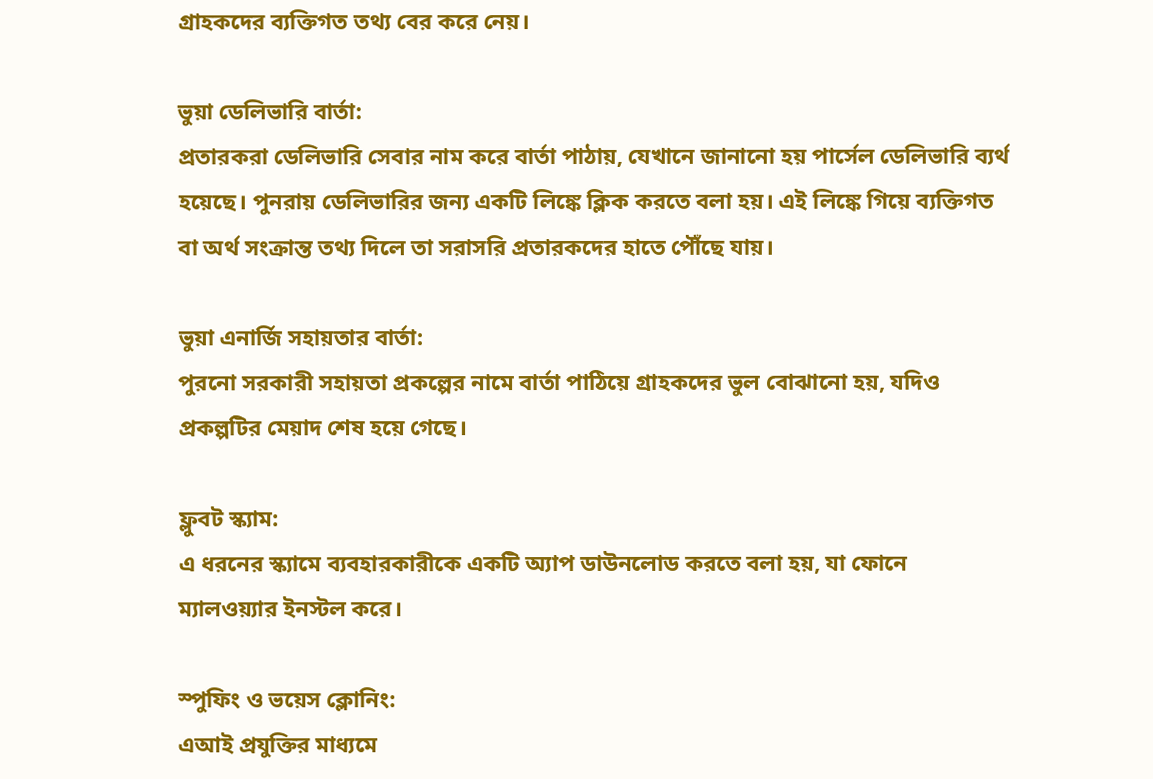গ্রাহকদের ব্যক্তিগত তথ্য বের করে নেয়।

ভুয়া ডেলিভারি বার্তা:
প্রতারকরা ডেলিভারি সেবার নাম করে বার্তা পাঠায়, যেখানে জানানো হয় পার্সেল ডেলিভারি ব্যর্থ হয়েছে। পুনরায় ডেলিভারির জন্য একটি লিঙ্কে ক্লিক করতে বলা হয়। এই লিঙ্কে গিয়ে ব্যক্তিগত বা অর্থ সংক্রান্ত তথ্য দিলে তা সরাসরি প্রতারকদের হাতে পৌঁছে যায়।

ভুয়া এনার্জি সহায়তার বার্তা:
পুরনো সরকারী সহায়তা প্রকল্পের নামে বার্তা পাঠিয়ে গ্রাহকদের ভুল বোঝানো হয়, যদিও প্রকল্পটির মেয়াদ শেষ হয়ে গেছে।

ফ্লুবট স্ক্যাম:
এ ধরনের স্ক্যামে ব্যবহারকারীকে একটি অ্যাপ ডাউনলোড করতে বলা হয়, যা ফোনে ম্যালওয়্যার ইনস্টল করে।

স্পুফিং ও ভয়েস ক্লোনিং:
এআই প্রযুক্তির মাধ্যমে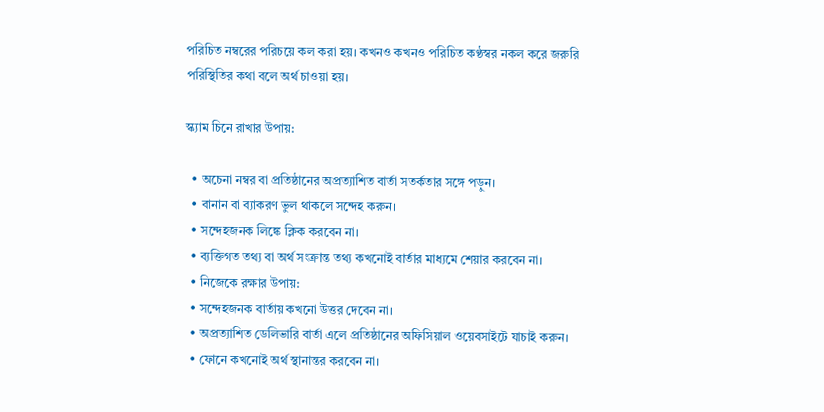পরিচিত নম্বরের পরিচয়ে কল করা হয়। কখনও কখনও পরিচিত কণ্ঠস্বর নকল করে জরুরি পরিস্থিতির কথা বলে অর্থ চাওয়া হয়।

স্ক্যাম চিনে রাখার উপায়:

  • অচেনা নম্বর বা প্রতিষ্ঠানের অপ্রত্যাশিত বার্তা সতর্কতার সঙ্গে পড়ুন।
  • বানান বা ব্যাকরণ ভুল থাকলে সন্দেহ করুন।
  • সন্দেহজনক লিঙ্কে ক্লিক করবেন না।
  • ব্যক্তিগত তথ্য বা অর্থ সংক্রান্ত তথ্য কখনোই বার্তার মাধ্যমে শেয়ার করবেন না।
  • নিজেকে রক্ষার উপায়:
  • সন্দেহজনক বার্তায় কখনো উত্তর দেবেন না।
  • অপ্রত্যাশিত ডেলিভারি বার্তা এলে প্রতিষ্ঠানের অফিসিয়াল ওয়েবসাইটে যাচাই করুন।
  • ফোনে কখনোই অর্থ স্থানান্তর করবেন না।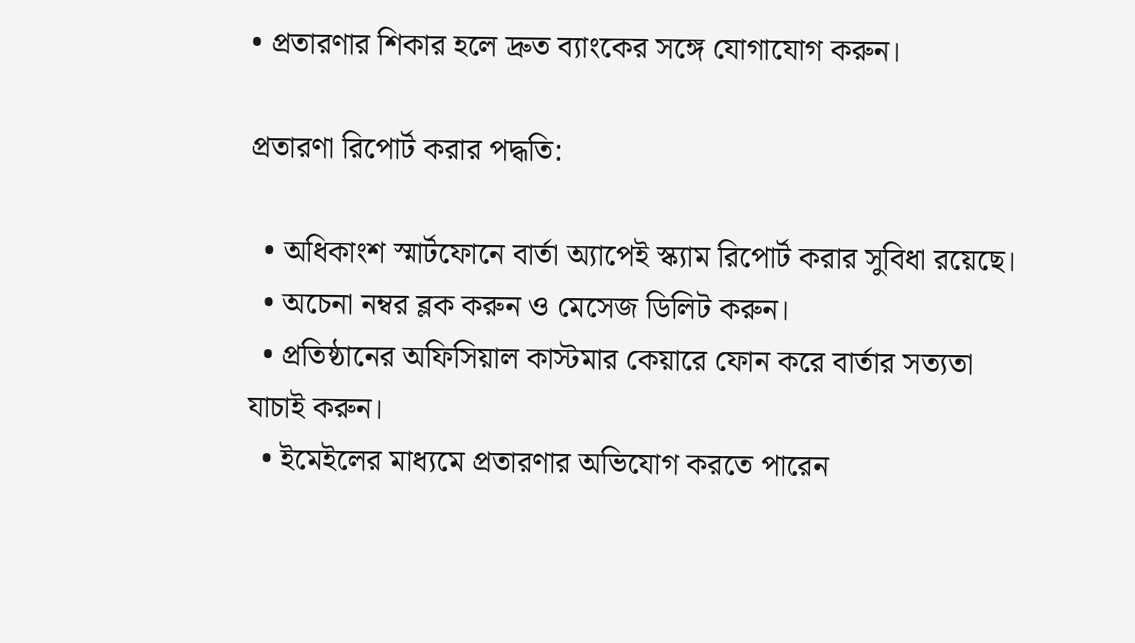• প্রতারণার শিকার হলে দ্রুত ব্যাংকের সঙ্গে যোগাযোগ করুন।

প্রতারণা রিপোর্ট করার পদ্ধতি:

  • অধিকাংশ স্মার্টফোনে বার্তা অ্যাপেই স্ক্যাম রিপোর্ট করার সুবিধা রয়েছে।
  • অচেনা নম্বর ব্লক করুন ও মেসেজ ডিলিট করুন।
  • প্রতিষ্ঠানের অফিসিয়াল কাস্টমার কেয়ারে ফোন করে বার্তার সত্যতা যাচাই করুন।
  • ইমেইলের মাধ্যমে প্রতারণার অভিযোগ করতে পারেন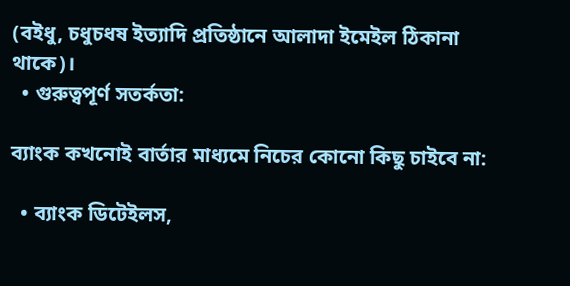(বইধু, চধুচধষ ইত্যাদি প্রতিষ্ঠানে আলাদা ইমেইল ঠিকানা থাকে)।
  • গুরুত্বপূর্ণ সতর্কতা:

ব্যাংক কখনোই বার্তার মাধ্যমে নিচের কোনো কিছু চাইবে না:

  • ব্যাংক ডিটেইলস,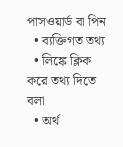পাসওয়ার্ড বা পিন
  • ব্যক্তিগত তথ্য
  • লিঙ্কে ক্লিক করে তথ্য দিতে বলা
  • অর্থ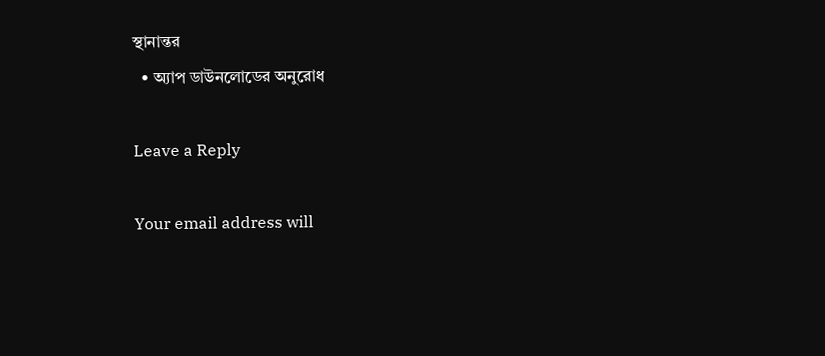স্থানান্তর
  • অ্যাপ ডাউনলোডের অনুরোধ

Leave a Reply

Your email address will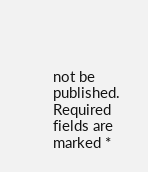not be published. Required fields are marked *